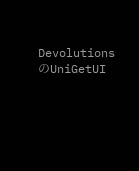DevolutionsのUniGetUI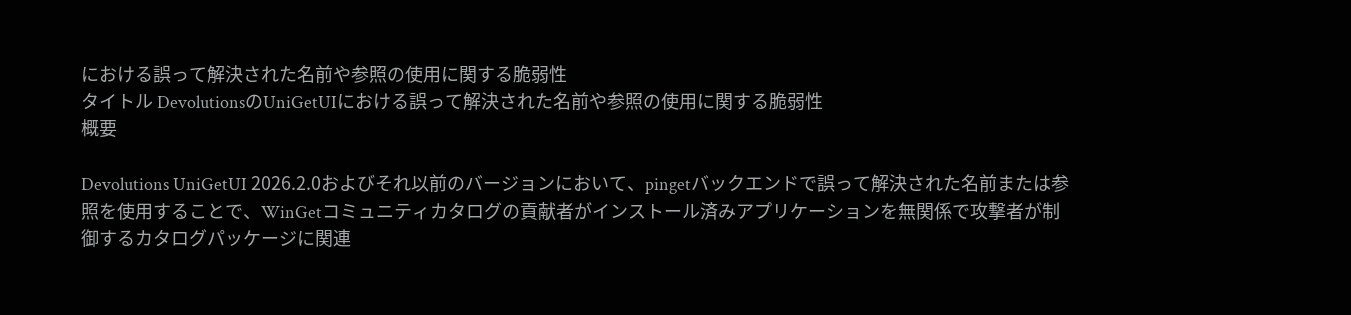における誤って解決された名前や参照の使用に関する脆弱性
タイトル DevolutionsのUniGetUIにおける誤って解決された名前や参照の使用に関する脆弱性
概要

Devolutions UniGetUI 2026.2.0およびそれ以前のバージョンにおいて、pingetバックエンドで誤って解決された名前または参照を使用することで、WinGetコミュニティカタログの貢献者がインストール済みアプリケーションを無関係で攻撃者が制御するカタログパッケージに関連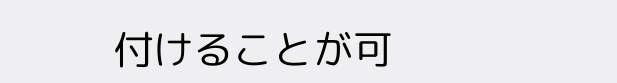付けることが可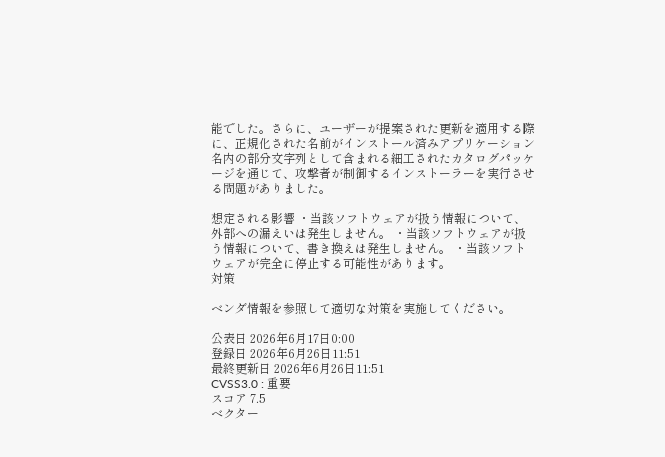能でした。さらに、ユーザーが提案された更新を適用する際に、正規化された名前がインストール済みアプリケーション名内の部分文字列として含まれる細工されたカタログパッケージを通じて、攻撃者が制御するインストーラーを実行させる問題がありました。

想定される影響 ・当該ソフトウェアが扱う情報について、外部への漏えいは発生しません。 ・当該ソフトウェアが扱う情報について、書き換えは発生しません。 ・当該ソフトウェアが完全に停止する可能性があります。
対策

ベンダ情報を参照して適切な対策を実施してください。

公表日 2026年6月17日0:00
登録日 2026年6月26日11:51
最終更新日 2026年6月26日11:51
CVSS3.0 : 重要
スコア 7.5
ベクター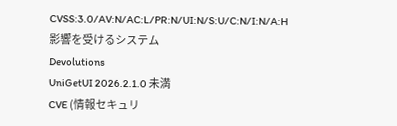CVSS:3.0/AV:N/AC:L/PR:N/UI:N/S:U/C:N/I:N/A:H
影響を受けるシステム
Devolutions
UniGetUI 2026.2.1.0 未満
CVE (情報セキュリ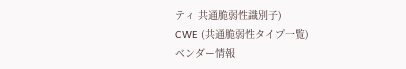ティ 共通脆弱性識別子)
CWE (共通脆弱性タイプ一覧)
ベンダー情報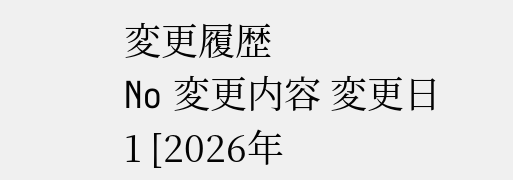変更履歴
No 変更内容 変更日
1 [2026年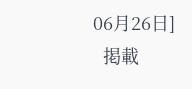06月26日]
  掲載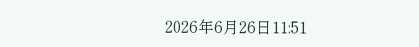2026年6月26日11:51